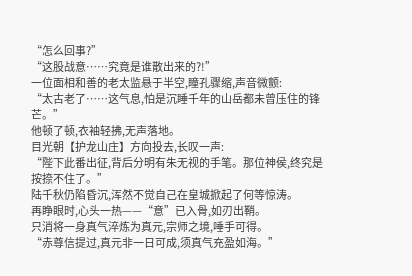“怎么回事?”
“这股战意……究竟是谁散出来的?!”
一位面相和善的老太监悬于半空,瞳孔骤缩,声音微颤:
“太古老了……这气息,怕是沉睡千年的山岳都未曾压住的锋芒。”
他顿了顿,衣袖轻拂,无声落地。
目光朝【护龙山庄】方向投去,长叹一声:
“陛下此番出征,背后分明有朱无视的手笔。那位神侯,终究是按捺不住了。”
陆千秋仍陷昏沉,浑然不觉自己在皇城掀起了何等惊涛。
再睁眼时,心头一热——“意”已入骨,如刃出鞘。
只消将一身真气淬炼为真元,宗师之境,唾手可得。
“赤尊信提过,真元非一日可成,须真气充盈如海。”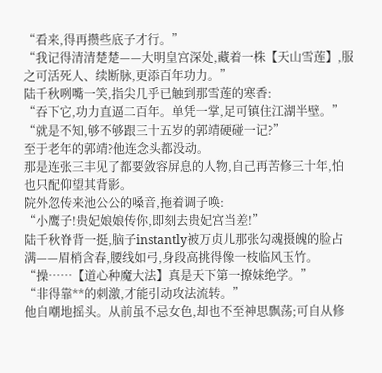“看来,得再攒些底子才行。”
“我记得清清楚楚——大明皇宫深处,藏着一株【天山雪莲】,服之可活死人、续断脉,更添百年功力。”
陆千秋咧嘴一笑,指尖几乎已触到那雪莲的寒香:
“吞下它,功力直逼二百年。单凭一掌,足可镇住江湖半壁。”
“就是不知,够不够跟三十五岁的郭靖硬碰一记?”
至于老年的郭靖?他连念头都没动。
那是连张三丰见了都要敛容屏息的人物,自己再苦修三十年,怕也只配仰望其背影。
院外忽传来池公公的嗓音,拖着调子唤:
“小鹰子!贵妃娘娘传你,即刻去贵妃宫当差!”
陆千秋脊背一挺,脑子instantly被万贞儿那张勾魂摄魄的脸占满——眉梢含春,腰线如弓,身段高挑得像一枝临风玉竹。
“操……【道心种魔大法】真是天下第一撩妹绝学。”
“非得靠**的刺激,才能引动攻法流转。”
他自嘲地摇头。从前虽不忌女色,却也不至神思飘荡;可自从修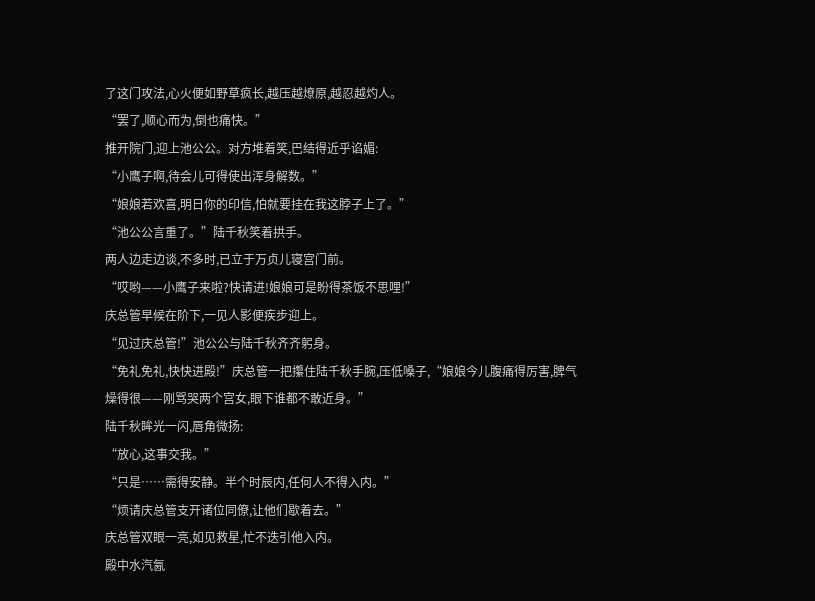了这门攻法,心火便如野草疯长,越压越燎原,越忍越灼人。
“罢了,顺心而为,倒也痛快。”
推开院门,迎上池公公。对方堆着笑,巴结得近乎谄媚:
“小鹰子啊,待会儿可得使出浑身解数。”
“娘娘若欢喜,明日你的印信,怕就要挂在我这脖子上了。”
“池公公言重了。”陆千秋笑着拱手。
两人边走边谈,不多时,已立于万贞儿寝宫门前。
“哎哟——小鹰子来啦?快请进!娘娘可是盼得茶饭不思哩!”
庆总管早候在阶下,一见人影便疾步迎上。
“见过庆总管!”池公公与陆千秋齐齐躬身。
“免礼免礼,快快进殿!”庆总管一把攥住陆千秋手腕,压低嗓子,“娘娘今儿腹痛得厉害,脾气燥得很——刚骂哭两个宫女,眼下谁都不敢近身。”
陆千秋眸光一闪,唇角微扬:
“放心,这事交我。”
“只是……需得安静。半个时辰内,任何人不得入内。”
“烦请庆总管支开诸位同僚,让他们歇着去。”
庆总管双眼一亮,如见救星,忙不迭引他入内。
殿中水汽氤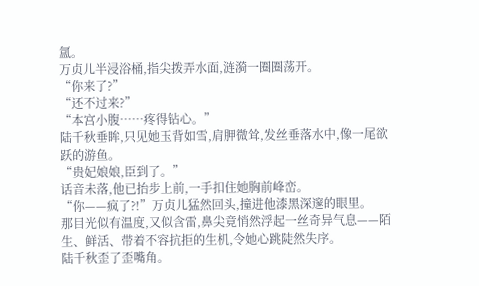氲。
万贞儿半浸浴桶,指尖拨弄水面,涟漪一圈圈荡开。
“你来了?”
“还不过来?”
“本宫小腹……疼得钻心。”
陆千秋垂眸,只见她玉背如雪,肩胛微耸,发丝垂落水中,像一尾欲跃的游鱼。
“贵妃娘娘,臣到了。”
话音未落,他已抬步上前,一手扣住她胸前峰峦。
“你——疯了?!”万贞儿猛然回头,撞进他漆黑深邃的眼里。
那目光似有温度,又似含雷,鼻尖竟悄然浮起一丝奇异气息——陌生、鲜活、带着不容抗拒的生机,令她心跳陡然失序。
陆千秋歪了歪嘴角。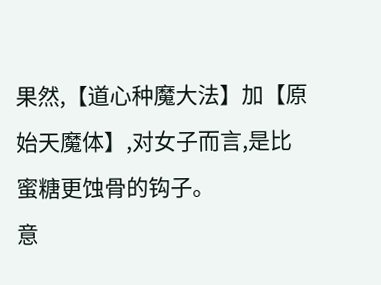果然,【道心种魔大法】加【原始天魔体】,对女子而言,是比蜜糖更蚀骨的钩子。
意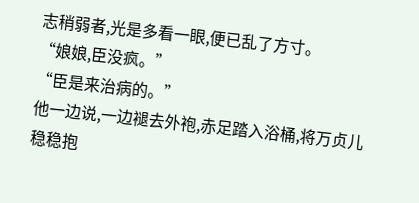志稍弱者,光是多看一眼,便已乱了方寸。
“娘娘,臣没疯。”
“臣是来治病的。”
他一边说,一边褪去外袍,赤足踏入浴桶,将万贞儿稳稳抱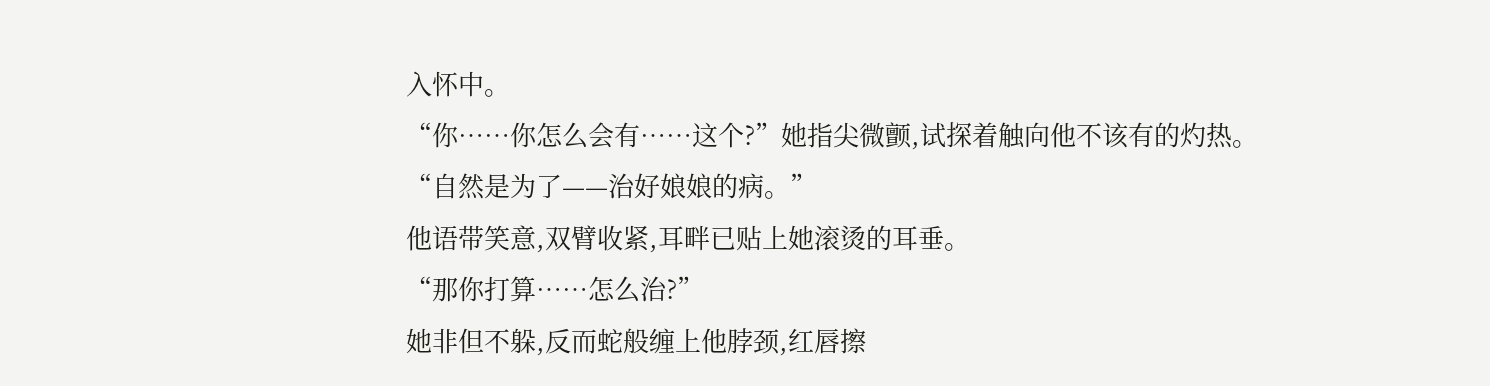入怀中。
“你……你怎么会有……这个?”她指尖微颤,试探着触向他不该有的灼热。
“自然是为了——治好娘娘的病。”
他语带笑意,双臂收紧,耳畔已贴上她滚烫的耳垂。
“那你打算……怎么治?”
她非但不躲,反而蛇般缠上他脖颈,红唇擦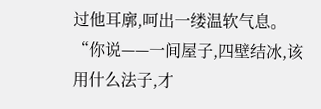过他耳廓,呵出一缕温软气息。
“你说——一间屋子,四壁结冰,该用什么法子,才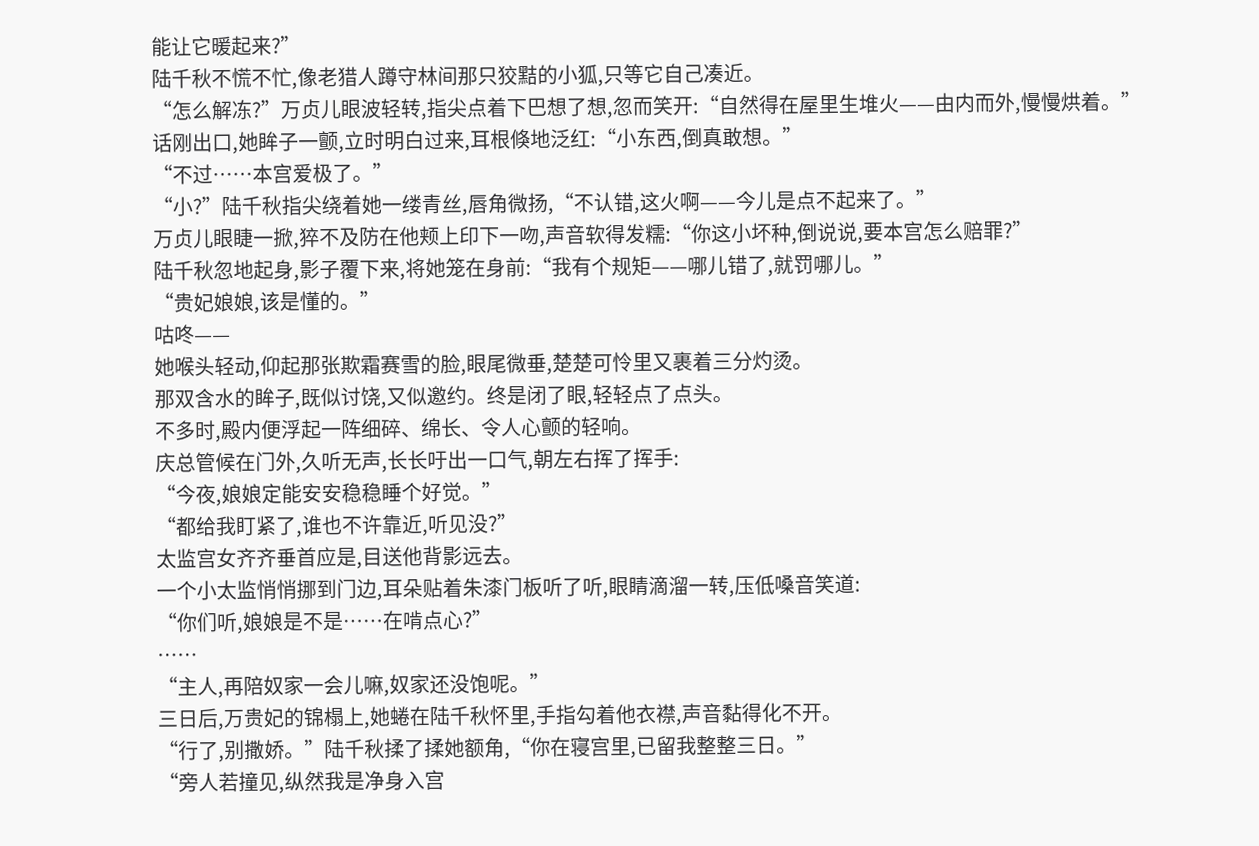能让它暖起来?”
陆千秋不慌不忙,像老猎人蹲守林间那只狡黠的小狐,只等它自己凑近。
“怎么解冻?”万贞儿眼波轻转,指尖点着下巴想了想,忽而笑开:“自然得在屋里生堆火——由内而外,慢慢烘着。”
话刚出口,她眸子一颤,立时明白过来,耳根倏地泛红:“小东西,倒真敢想。”
“不过……本宫爱极了。”
“小?”陆千秋指尖绕着她一缕青丝,唇角微扬,“不认错,这火啊——今儿是点不起来了。”
万贞儿眼睫一掀,猝不及防在他颊上印下一吻,声音软得发糯:“你这小坏种,倒说说,要本宫怎么赔罪?”
陆千秋忽地起身,影子覆下来,将她笼在身前:“我有个规矩——哪儿错了,就罚哪儿。”
“贵妃娘娘,该是懂的。”
咕咚——
她喉头轻动,仰起那张欺霜赛雪的脸,眼尾微垂,楚楚可怜里又裹着三分灼烫。
那双含水的眸子,既似讨饶,又似邀约。终是闭了眼,轻轻点了点头。
不多时,殿内便浮起一阵细碎、绵长、令人心颤的轻响。
庆总管候在门外,久听无声,长长吁出一口气,朝左右挥了挥手:
“今夜,娘娘定能安安稳稳睡个好觉。”
“都给我盯紧了,谁也不许靠近,听见没?”
太监宫女齐齐垂首应是,目送他背影远去。
一个小太监悄悄挪到门边,耳朵贴着朱漆门板听了听,眼睛滴溜一转,压低嗓音笑道:
“你们听,娘娘是不是……在啃点心?”
……
“主人,再陪奴家一会儿嘛,奴家还没饱呢。”
三日后,万贵妃的锦榻上,她蜷在陆千秋怀里,手指勾着他衣襟,声音黏得化不开。
“行了,别撒娇。”陆千秋揉了揉她额角,“你在寝宫里,已留我整整三日。”
“旁人若撞见,纵然我是净身入宫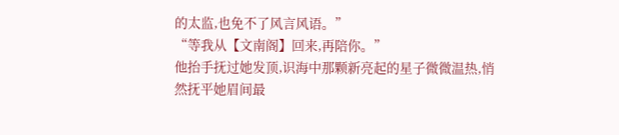的太监,也免不了风言风语。”
“等我从【文南阁】回来,再陪你。”
他抬手抚过她发顶,识海中那颗新亮起的星子微微温热,悄然抚平她眉间最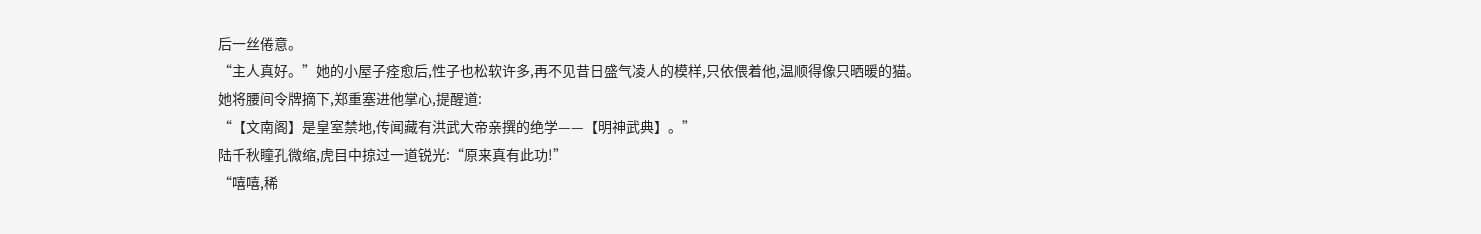后一丝倦意。
“主人真好。”她的小屋子痊愈后,性子也松软许多,再不见昔日盛气凌人的模样,只依偎着他,温顺得像只晒暖的猫。
她将腰间令牌摘下,郑重塞进他掌心,提醒道:
“【文南阁】是皇室禁地,传闻藏有洪武大帝亲撰的绝学——【明神武典】。”
陆千秋瞳孔微缩,虎目中掠过一道锐光:“原来真有此功!”
“嘻嘻,稀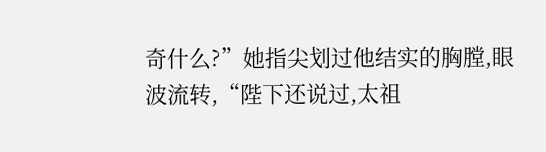奇什么?”她指尖划过他结实的胸膛,眼波流转,“陛下还说过,太祖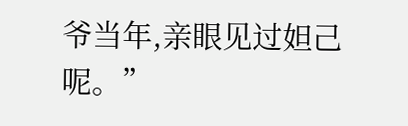爷当年,亲眼见过妲己呢。”